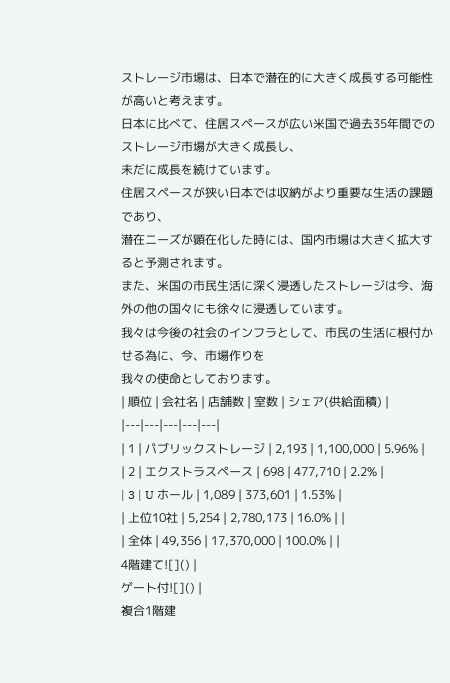ストレージ市場は、日本で潜在的に大きく成長する可能性が高いと考えます。
日本に比べて、住居スペースが広い米国で過去35年間でのストレージ市場が大きく成長し、
未だに成長を続けています。
住居スペースが狭い日本では収納がより重要な生活の課題であり、
潜在ニーズが顕在化した時には、国内市場は大きく拡大すると予測されます。
また、米国の市民生活に深く浸透したストレージは今、海外の他の国々にも徐々に浸透しています。
我々は今後の社会のインフラとして、市民の生活に根付かせる為に、今、市場作りを
我々の使命としております。
| 順位 | 会社名 | 店舗数 | 室数 | シェア(供給面積) |
|---|---|---|---|---|
| 1 | パブリックストレージ | 2,193 | 1,100,000 | 5.96% |
| 2 | エクストラスペース | 698 | 477,710 | 2.2% |
| 3 | U ホール | 1,089 | 373,601 | 1.53% |
| 上位10社 | 5,254 | 2,780,173 | 16.0% | |
| 全体 | 49,356 | 17,370,000 | 100.0% | |
4階建て![]() |
ゲート付![]() |
複合1階建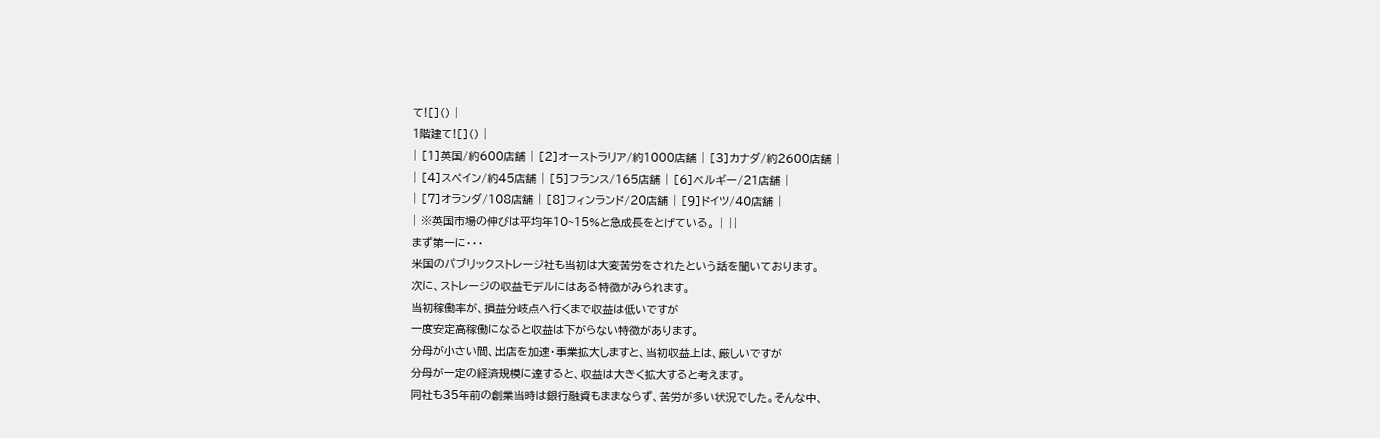て![]() |
1階建て![]() |
| [1]英国/約600店舗 | [2]オーストラリア/約1000店舗 | [3]カナダ/約2600店舗 |
| [4]スペイン/約45店舗 | [5]フランス/165店舗 | [6]ベルギー/21店舗 |
| [7]オランダ/108店舗 | [8]フィンランド/20店舗 | [9]ドイツ/40店舗 |
| ※英国市場の伸びは平均年10~15%と急成長をとげている。 | ||
まず第一に・・・
米国のパブリックストレージ社も当初は大変苦労をされたという話を聞いております。
次に、ストレージの収益モデルにはある特徴がみられます。
当初稼働率が、損益分岐点へ行くまで収益は低いですが
一度安定高稼働になると収益は下がらない特徴があります。
分母が小さい間、出店を加速・事業拡大しますと、当初収益上は、厳しいですが
分母が一定の経済規模に達すると、収益は大きく拡大すると考えます。
同社も35年前の創業当時は銀行融資もままならず、苦労が多い状況でした。そんな中、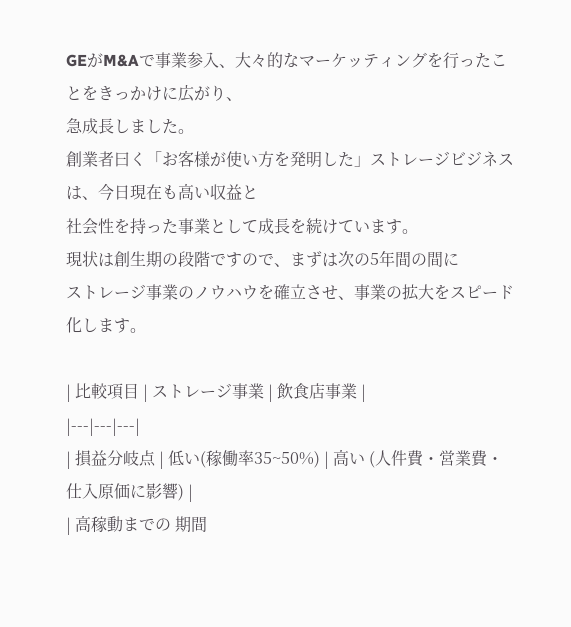GEがM&Aで事業参入、大々的なマーケッティングを行ったことをきっかけに広がり、
急成長しました。
創業者曰く「お客様が使い方を発明した」ストレージビジネスは、今日現在も高い収益と
社会性を持った事業として成長を続けています。
現状は創生期の段階ですので、まずは次の5年間の間に
ストレージ事業のノウハウを確立させ、事業の拡大をスピード化します。

| 比較項目 | ストレージ事業 | 飲食店事業 |
|---|---|---|
| 損益分岐点 | 低い(稼働率35~50%) | 高い (人件費・営業費・仕入原価に影響) |
| 高稼動までの 期間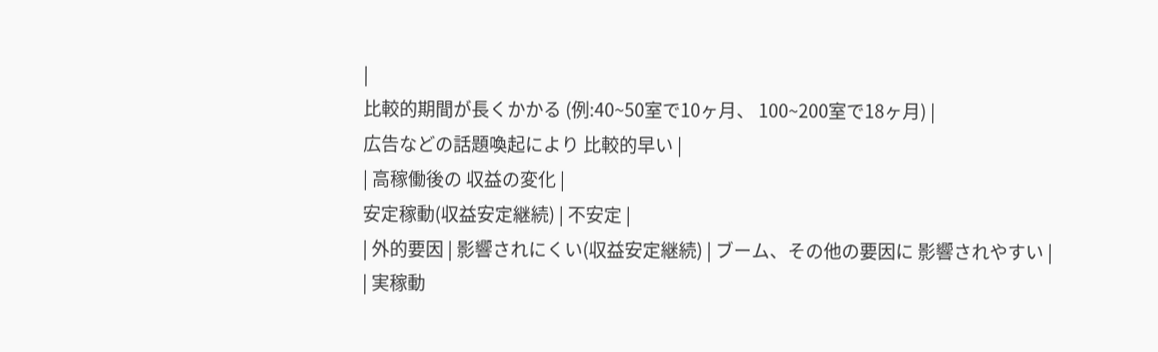|
比較的期間が長くかかる (例:40~50室で10ヶ月、 100~200室で18ヶ月) |
広告などの話題喚起により 比較的早い |
| 高稼働後の 収益の変化 |
安定稼動(収益安定継続) | 不安定 |
| 外的要因 | 影響されにくい(収益安定継続) | ブーム、その他の要因に 影響されやすい |
| 実稼動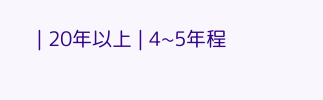| 20年以上 | 4~5年程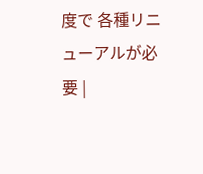度で 各種リニューアルが必要 |